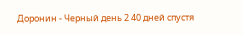Доронин - Черный дeнь 2 40 дней спустя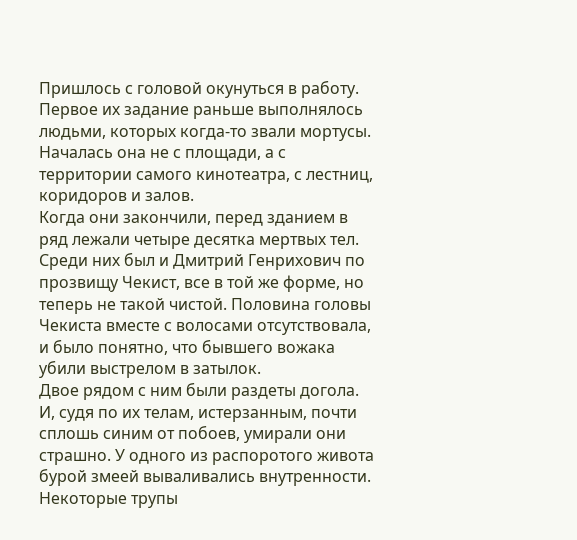Пришлось с головой окунуться в работу. Первое их задание раньше выполнялось людьми, которых когда-то звали мортусы. Началась она не с площади, а с территории самого кинотеатра, с лестниц, коридоров и залов.
Когда они закончили, перед зданием в ряд лежали четыре десятка мертвых тел. Среди них был и Дмитрий Генрихович по прозвищу Чекист, все в той же форме, но теперь не такой чистой. Половина головы Чекиста вместе с волосами отсутствовала, и было понятно, что бывшего вожака убили выстрелом в затылок.
Двое рядом с ним были раздеты догола. И, судя по их телам, истерзанным, почти сплошь синим от побоев, умирали они страшно. У одного из распоротого живота бурой змеей вываливались внутренности. Некоторые трупы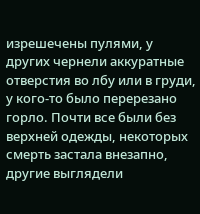изрешечены пулями, у других чернели аккуратные отверстия во лбу или в груди, у кого-то было перерезано горло. Почти все были без верхней одежды, некоторых смерть застала внезапно, другие выглядели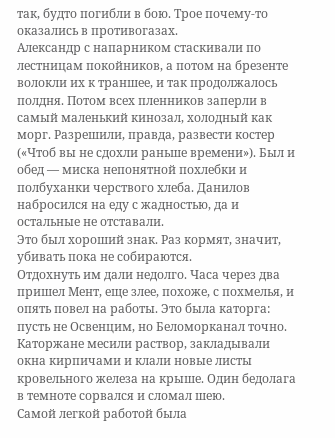так, будто погибли в бою. Трое почему-то оказались в противогазах.
Александр с напарником стаскивали по лестницам покойников, а потом на брезенте волокли их к траншее, и так продолжалось полдня. Потом всех пленников заперли в самый маленький кинозал, холодный как морг. Разрешили, правда, развести костер («Чтоб вы не сдохли раньше времени»). Был и обед — миска непонятной похлебки и полбуханки черствого хлеба. Данилов набросился на еду с жадностью, да и остальные не отставали.
Это был хороший знак. Раз кормят, значит, убивать пока не собираются.
Отдохнуть им дали недолго. Часа через два пришел Мент, еще злее, похоже, с похмелья, и опять повел на работы. Это была каторга: пусть не Освенцим, но Беломорканал точно. Каторжане месили раствор, закладывали окна кирпичами и клали новые листы кровельного железа на крыше. Один бедолага в темноте сорвался и сломал шею.
Самой легкой работой была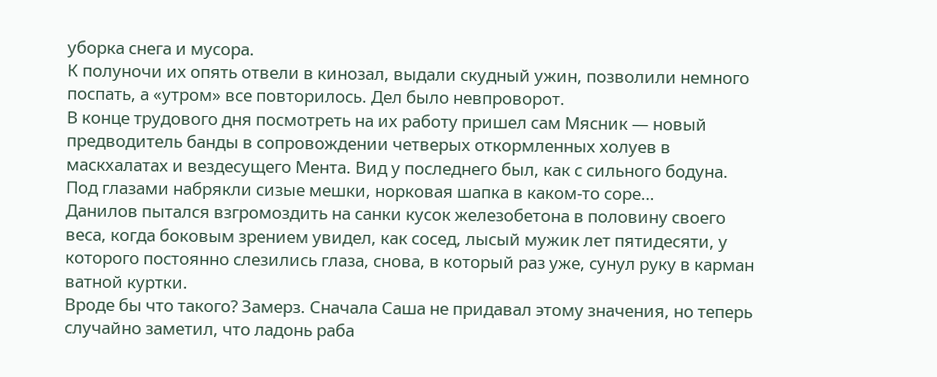уборка снега и мусора.
К полуночи их опять отвели в кинозал, выдали скудный ужин, позволили немного поспать, а «утром» все повторилось. Дел было невпроворот.
В конце трудового дня посмотреть на их работу пришел сам Мясник — новый предводитель банды в сопровождении четверых откормленных холуев в маскхалатах и вездесущего Мента. Вид у последнего был, как с сильного бодуна. Под глазами набрякли сизые мешки, норковая шапка в каком-то соре…
Данилов пытался взгромоздить на санки кусок железобетона в половину своего веса, когда боковым зрением увидел, как сосед, лысый мужик лет пятидесяти, у которого постоянно слезились глаза, снова, в который раз уже, сунул руку в карман ватной куртки.
Вроде бы что такого? Замерз. Сначала Саша не придавал этому значения, но теперь случайно заметил, что ладонь раба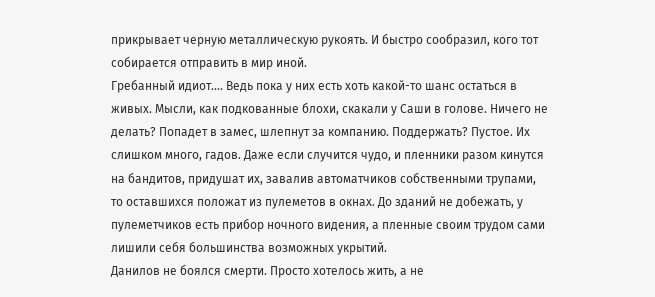прикрывает черную металлическую рукоять. И быстро сообразил, кого тот собирается отправить в мир иной.
Гребанный идиот.… Ведь пока у них есть хоть какой-то шанс остаться в живых. Мысли, как подкованные блохи, скакали у Саши в голове. Ничего не делать? Попадет в замес, шлепнут за компанию. Поддержать? Пустое. Их слишком много, гадов. Даже если случится чудо, и пленники разом кинутся на бандитов, придушат их, завалив автоматчиков собственными трупами, то оставшихся положат из пулеметов в окнах. До зданий не добежать, у пулеметчиков есть прибор ночного видения, а пленные своим трудом сами лишили себя большинства возможных укрытий.
Данилов не боялся смерти. Просто хотелось жить, а не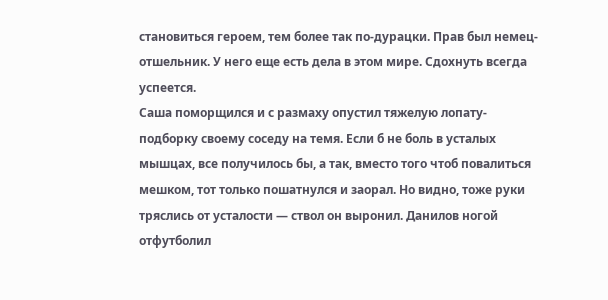становиться героем, тем более так по-дурацки. Прав был немец-отшельник. У него еще есть дела в этом мире. Сдохнуть всегда успеется.
Саша поморщился и с размаху опустил тяжелую лопату-подборку своему соседу на темя. Если б не боль в усталых мышцах, все получилось бы, а так, вместо того чтоб повалиться мешком, тот только пошатнулся и заорал. Но видно, тоже руки тряслись от усталости — ствол он выронил. Данилов ногой отфутболил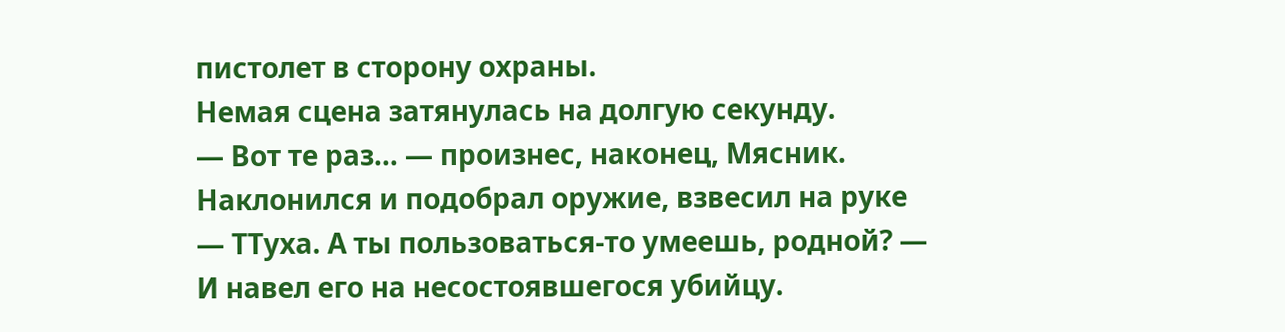пистолет в сторону охраны.
Немая сцена затянулась на долгую секунду.
— Вот те раз… — произнес, наконец, Мясник. Наклонился и подобрал оружие, взвесил на руке
— ТТуха. А ты пользоваться-то умеешь, родной? — И навел его на несостоявшегося убийцу.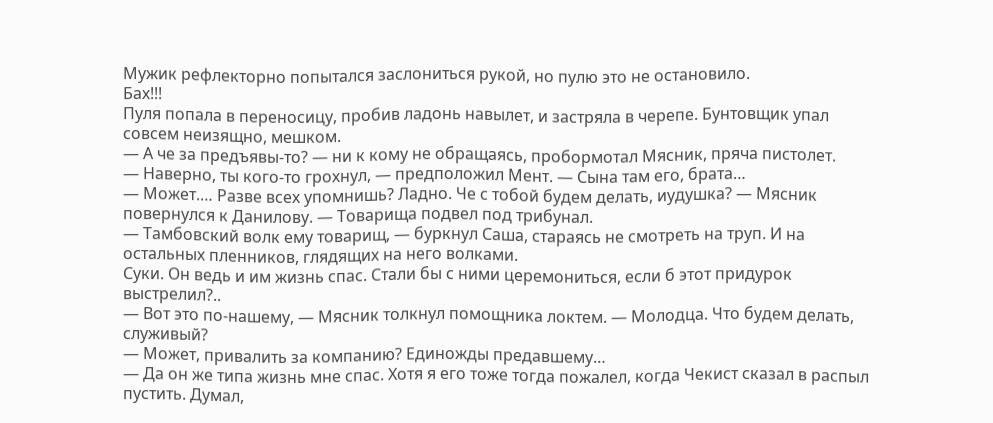Мужик рефлекторно попытался заслониться рукой, но пулю это не остановило.
Бах!!!
Пуля попала в переносицу, пробив ладонь навылет, и застряла в черепе. Бунтовщик упал совсем неизящно, мешком.
— А че за предъявы-то? — ни к кому не обращаясь, пробормотал Мясник, пряча пистолет.
— Наверно, ты кого-то грохнул, — предположил Мент. — Сына там его, брата…
— Может.… Разве всех упомнишь? Ладно. Че с тобой будем делать, иудушка? — Мясник повернулся к Данилову. — Товарища подвел под трибунал.
— Тамбовский волк ему товарищ, — буркнул Саша, стараясь не смотреть на труп. И на остальных пленников, глядящих на него волками.
Суки. Он ведь и им жизнь спас. Стали бы с ними церемониться, если б этот придурок выстрелил?..
— Вот это по-нашему, — Мясник толкнул помощника локтем. — Молодца. Что будем делать, служивый?
— Может, привалить за компанию? Единожды предавшему…
— Да он же типа жизнь мне спас. Хотя я его тоже тогда пожалел, когда Чекист сказал в распыл пустить. Думал,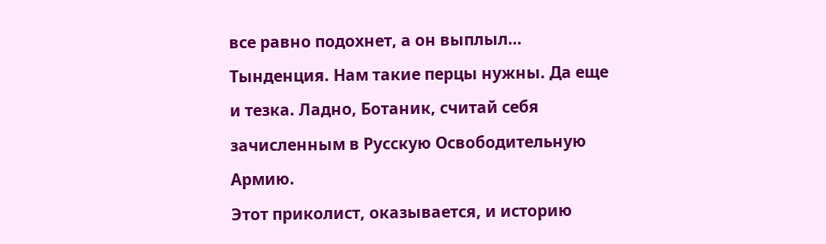все равно подохнет, а он выплыл… Тынденция. Нам такие перцы нужны. Да еще и тезка. Ладно, Ботаник, считай себя зачисленным в Русскую Освободительную Армию.
Этот приколист, оказывается, и историю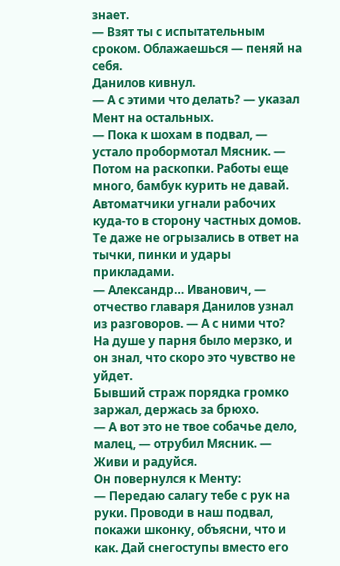знает.
— Взят ты с испытательным сроком. Облажаешься — пеняй на себя.
Данилов кивнул.
— А с этими что делать? — указал Мент на остальных.
— Пока к шохам в подвал, — устало пробормотал Мясник. — Потом на раскопки. Работы еще много, бамбук курить не давай.
Автоматчики угнали рабочих куда-то в сторону частных домов. Те даже не огрызались в ответ на тычки, пинки и удары прикладами.
— Александр… Иванович, — отчество главаря Данилов узнал из разговоров. — А с ними что?
На душе у парня было мерзко, и он знал, что скоро это чувство не уйдет.
Бывший страж порядка громко заржал, держась за брюхо.
— А вот это не твое собачье дело, малец, — отрубил Мясник. — Живи и радуйся.
Он повернулся к Менту:
— Передаю салагу тебе с рук на руки. Проводи в наш подвал, покажи шконку, объясни, что и как. Дай снегоступы вместо его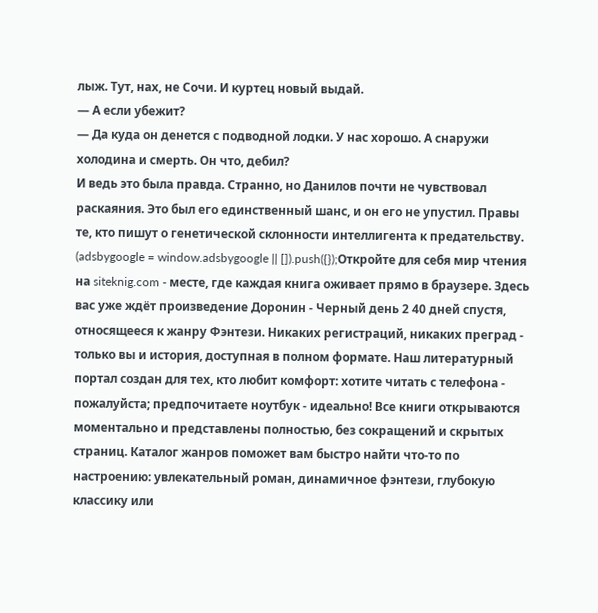лыж. Тут, нах, не Сочи. И куртец новый выдай.
— А если убежит?
— Да куда он денется с подводной лодки. У нас хорошо. А снаружи холодина и смерть. Он что, дебил?
И ведь это была правда. Странно, но Данилов почти не чувствовал раскаяния. Это был его единственный шанс, и он его не упустил. Правы те, кто пишут о генетической склонности интеллигента к предательству.
(adsbygoogle = window.adsbygoogle || []).push({});Откройте для себя мир чтения на siteknig.com - месте, где каждая книга оживает прямо в браузере. Здесь вас уже ждёт произведение Доронин - Черный дeнь 2 40 дней спустя, относящееся к жанру Фэнтези. Никаких регистраций, никаких преград - только вы и история, доступная в полном формате. Наш литературный портал создан для тех, кто любит комфорт: хотите читать с телефона - пожалуйста; предпочитаете ноутбук - идеально! Все книги открываются моментально и представлены полностью, без сокращений и скрытых страниц. Каталог жанров поможет вам быстро найти что-то по настроению: увлекательный роман, динамичное фэнтези, глубокую классику или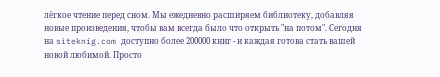лёгкое чтение перед сном. Мы ежедневно расширяем библиотеку, добавляя новые произведения, чтобы вам всегда было что открыть "на потом". Сегодня на siteknig.com доступно более 200000 книг - и каждая готова стать вашей новой любимой. Просто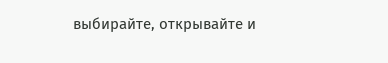выбирайте, открывайте и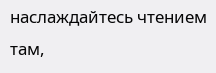наслаждайтесь чтением там,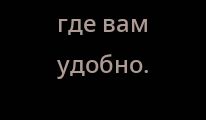где вам удобно.